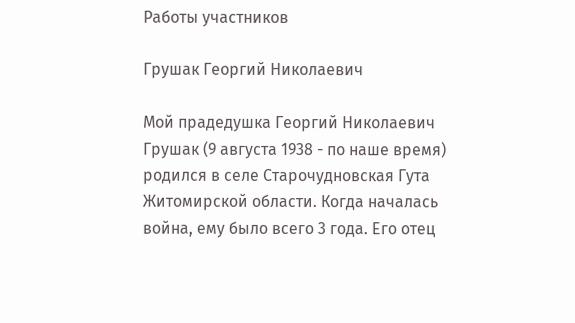Работы участников

Грушак Георгий Николаевич

Мой прадедушка Георгий Николаевич Грушак (9 августа 1938 - по наше время) родился в селе Старочудновская Гута Житомирской области. Когда началась война, ему было всего 3 года. Его отец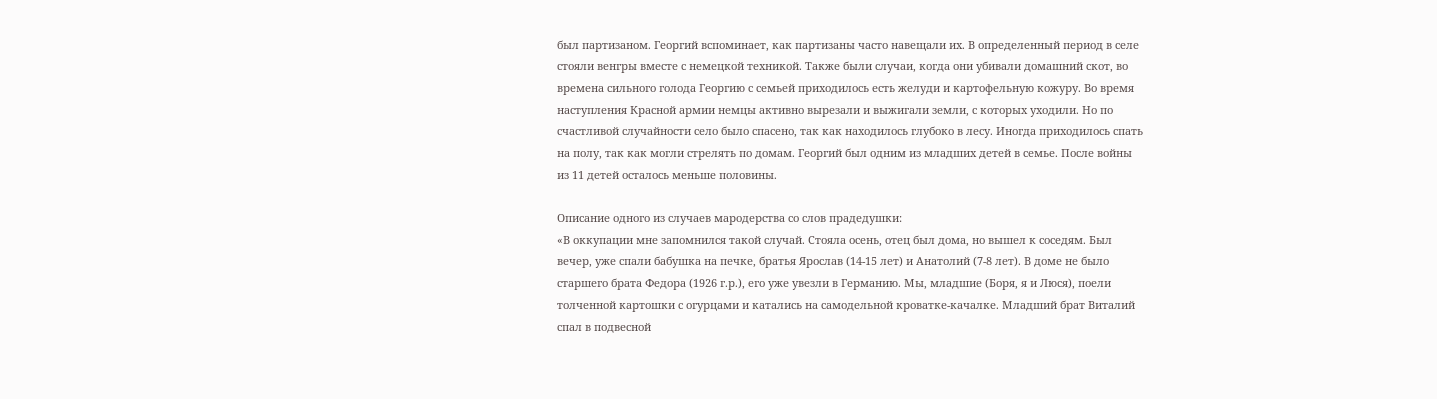был партизаном. Георгий вспоминает, как партизаны часто навещали их. В определенный период в селе стояли венгры вместе с немецкой техникой. Также были случаи, когда они убивали домашний скот, во времена сильного голода Георгию с семьей приходилось есть желуди и картофельную кожуру. Во время наступления Красной армии немцы активно вырезали и выжигали земли, с которых уходили. Но по счастливой случайности село было спасено, так как находилось глубоко в лесу. Иногда приходилось спать на полу, так как могли стрелять по домам. Георгий был одним из младших детей в семье. После войны из 11 детей осталось меньше половины.

Описание одного из случаев мародерства со слов прадедушки:
«В оккупации мне запомнился такой случай. Стояла осень, отец был дома, но вышел к соседям. Был вечер, уже спали бабушка на печке, братья Ярослав (14-15 лет) и Анатолий (7-8 лет). В доме не было старшего брата Федора (1926 г.р.), его уже увезли в Германию. Мы, младшие (Боря, я и Люся), поели толченной картошки с огурцами и катались на самодельной кроватке-качалке. Младший брат Виталий спал в подвесной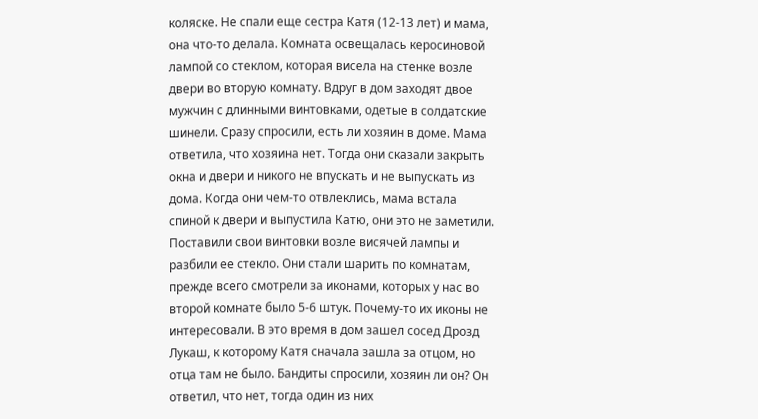коляске. Не спали еще сестра Катя (12-13 лет) и мама, она что-то делала. Комната освещалась керосиновой лампой со стеклом, которая висела на стенке возле двери во вторую комнату. Вдруг в дом заходят двое мужчин с длинными винтовками, одетые в солдатские шинели. Сразу спросили, есть ли хозяин в доме. Мама ответила, что хозяина нет. Тогда они сказали закрыть окна и двери и никого не впускать и не выпускать из дома. Когда они чем-то отвлеклись, мама встала спиной к двери и выпустила Катю, они это не заметили. Поставили свои винтовки возле висячей лампы и разбили ее стекло. Они стали шарить по комнатам, прежде всего смотрели за иконами, которых у нас во второй комнате было 5-6 штук. Почему-то их иконы не интересовали. В это время в дом зашел сосед Дрозд Лукаш, к которому Катя сначала зашла за отцом, но отца там не было. Бандиты спросили, хозяин ли он? Он ответил, что нет, тогда один из них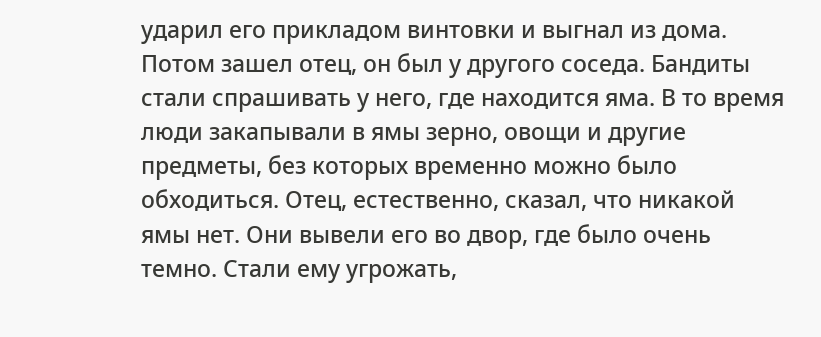ударил его прикладом винтовки и выгнал из дома. Потом зашел отец, он был у другого соседа. Бандиты стали спрашивать у него, где находится яма. В то время люди закапывали в ямы зерно, овощи и другие предметы, без которых временно можно было обходиться. Отец, естественно, сказал, что никакой ямы нет. Они вывели его во двор, где было очень темно. Стали ему угрожать,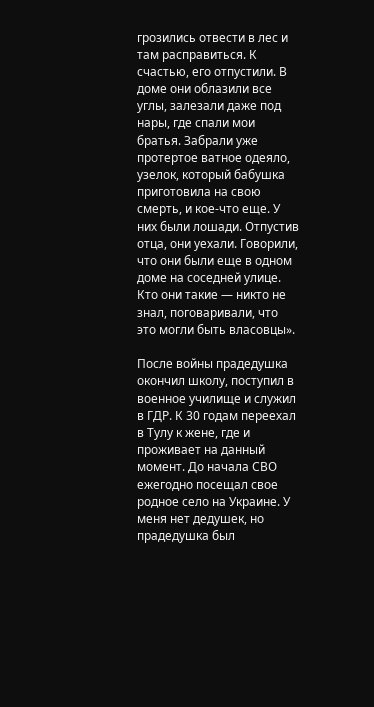грозились отвести в лес и там расправиться. К счастью, его отпустили. В доме они облазили все углы, залезали даже под нары, где спали мои братья. Забрали уже протертое ватное одеяло, узелок, который бабушка приготовила на свою смерть, и кое-что еще. У них были лошади. Отпустив отца, они уехали. Говорили, что они были еще в одном доме на соседней улице. Кто они такие — никто не знал, поговаривали, что это могли быть власовцы».

После войны прадедушка окончил школу, поступил в военное училище и служил в ГДР. К 30 годам переехал в Тулу к жене, где и проживает на данный момент. До начала СВО ежегодно посещал свое родное село на Украине. У меня нет дедушек, но прадедушка был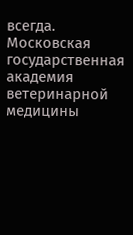всегда.
Московская государственная академия ветеринарной медицины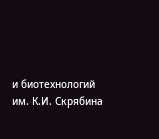и биотехнологий им. К.И. Скрябина